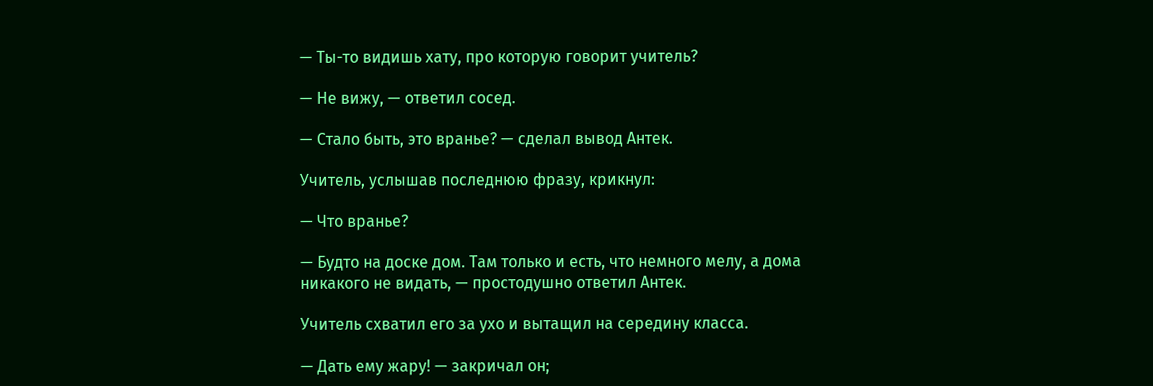— Ты-то видишь хату, про которую говорит учитель?

— Не вижу, — ответил сосед.

— Стало быть, это вранье? — сделал вывод Антек.

Учитель, услышав последнюю фразу, крикнул:

— Что вранье?

— Будто на доске дом. Там только и есть, что немного мелу, а дома никакого не видать, — простодушно ответил Антек.

Учитель схватил его за ухо и вытащил на середину класса.

— Дать ему жару! — закричал он;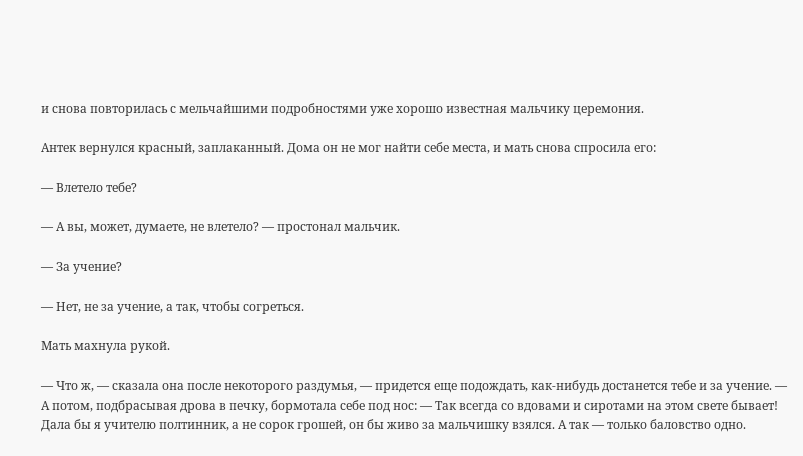и снова повторилась с мельчайшими подробностями уже хорошо известная мальчику церемония.

Антек вернулся красный, заплаканный. Дома он не мог найти себе места, и мать снова спросила его:

— Влетело тебе?

— А вы, может, думаете, не влетело? — простонал мальчик.

— За учение?

— Нет, не за учение, а так, чтобы согреться.

Мать махнула рукой.

— Что ж, — сказала она после некоторого раздумья, — придется еще подождать, как-нибудь достанется тебе и за учение. — А потом, подбрасывая дрова в печку, бормотала себе под нос: — Так всегда со вдовами и сиротами на этом свете бывает! Дала бы я учителю полтинник, а не сорок грошей, он бы живо за мальчишку взялся. А так — только баловство одно.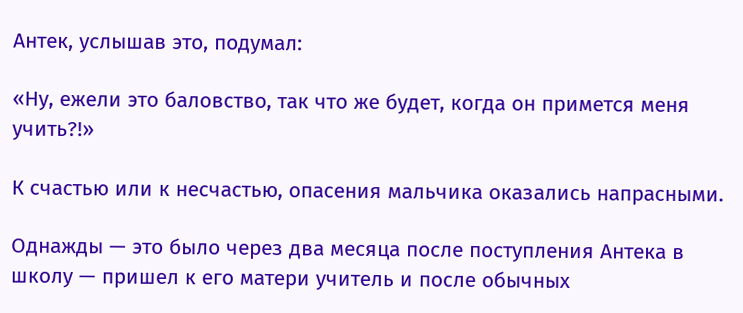Антек, услышав это, подумал:

«Ну, ежели это баловство, так что же будет, когда он примется меня учить?!»

К счастью или к несчастью, опасения мальчика оказались напрасными.

Однажды — это было через два месяца после поступления Антека в школу — пришел к его матери учитель и после обычных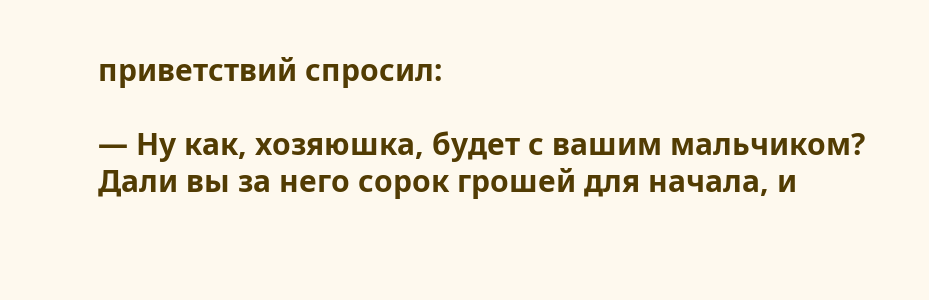приветствий спросил:

— Ну как, хозяюшка, будет с вашим мальчиком? Дали вы за него сорок грошей для начала, и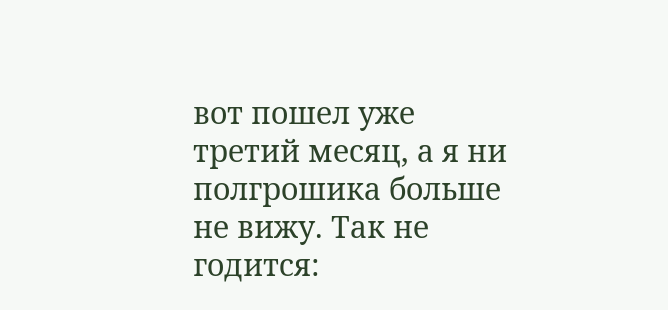вот пошел уже третий месяц, а я ни полгрошика больше не вижу. Так не годится: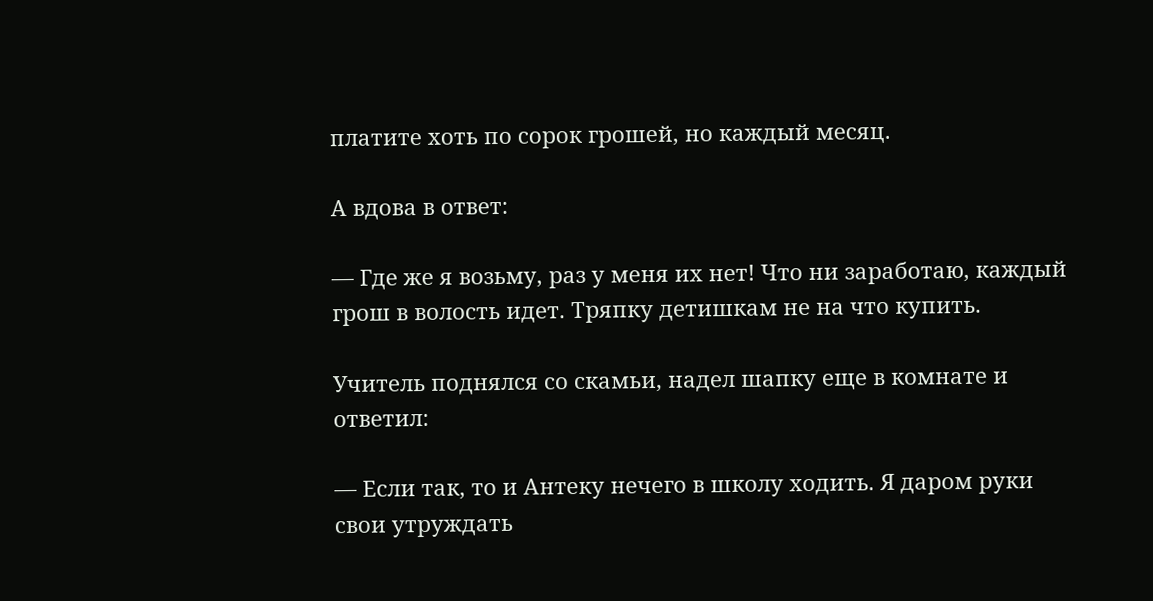платите хоть по сорок грошей, но каждый месяц.

А вдова в ответ:

— Где же я возьму, раз у меня их нет! Что ни заработаю, каждый грош в волость идет. Тряпку детишкам не на что купить.

Учитель поднялся со скамьи, надел шапку еще в комнате и ответил:

— Если так, то и Антеку нечего в школу ходить. Я даром руки свои утруждать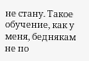не стану. Такое обучение, как у меня, беднякам не по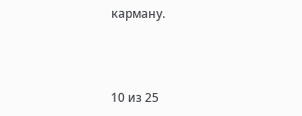карману.



10 из 25